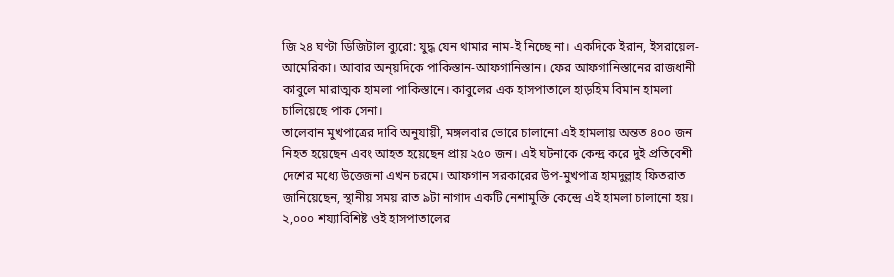জি ২৪ ঘণ্টা ডিজিটাল ব্যুরো: যুদ্ধ যেন থামার নাম-ই নিচ্ছে না। একদিকে ইরান, ইসরায়েল-আমেরিকা। আবার অন্য়দিকে পাকিস্তান-আফগানিস্তান। ফের আফগানিস্তানের রাজধানী কাবুলে মারাত্মক হামলা পাকিস্তানে। কাবুলের এক হাসপাতালে হাড়হিম বিমান হামলা চালিয়েছে পাক সেনা।
তালেবান মুখপাত্রের দাবি অনুযায়ী, মঙ্গলবার ভোরে চালানো এই হামলায় অন্তত ৪০০ জন নিহত হয়েছেন এবং আহত হয়েছেন প্রায় ২৫০ জন। এই ঘটনাকে কেন্দ্র করে দুই প্রতিবেশী দেশের মধ্যে উত্তেজনা এখন চরমে। আফগান সরকারের উপ-মুখপাত্র হামদুল্লাহ ফিতরাত জানিয়েছেন, স্থানীয় সময় রাত ৯টা নাগাদ একটি নেশামুক্তি কেন্দ্রে এই হামলা চালানো হয়। ২,০০০ শয্যাবিশিষ্ট ওই হাসপাতালের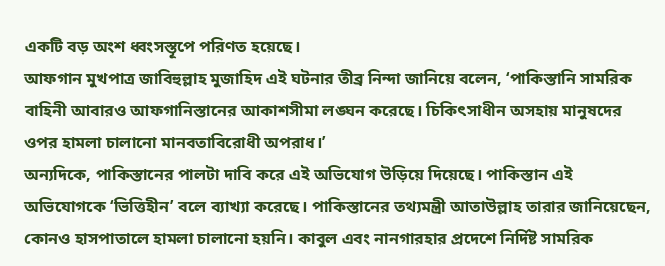একটি বড় অংশ ধ্বংসস্তূপে পরিণত হয়েছে।
আফগান মুখপাত্র জাবিহুল্লাহ মুজাহিদ এই ঘটনার তীব্র নিন্দা জানিয়ে বলেন, ‘পাকিস্তানি সামরিক বাহিনী আবারও আফগানিস্তানের আকাশসীমা লঙ্ঘন করেছে। চিকিৎসাধীন অসহায় মানুষদের ওপর হামলা চালানো মানবতাবিরোধী অপরাধ।’
অন্যদিকে, পাকিস্তানের পালটা দাবি করে এই অভিযোগ উড়িয়ে দিয়েছে। পাকিস্তান এই অভিযোগকে ‘ভিত্তিহীন’ বলে ব্যাখ্যা করেছে। পাকিস্তানের তথ্যমন্ত্রী আতাউল্লাহ তারার জানিয়েছেন, কোনও হাসপাতালে হামলা চালানো হয়নি। কাবুল এবং নানগারহার প্রদেশে নির্দিষ্ট সামরিক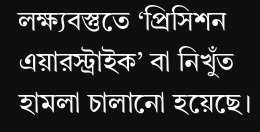লক্ষ্যবস্তুতে ‘প্রিসিশন এয়ারস্ট্রাইক’ বা নিখুঁত হামলা চালানো হয়েছে।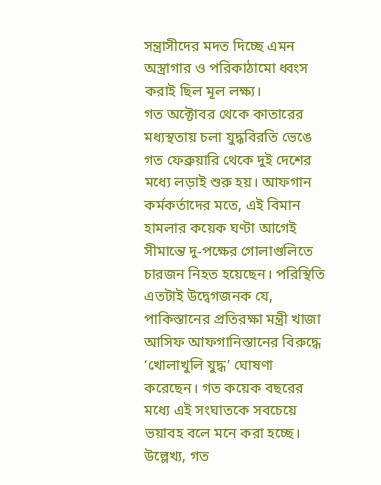সন্ত্রাসীদের মদত দিচ্ছে এমন অস্ত্রাগার ও পরিকাঠামো ধ্বংস করাই ছিল মূল লক্ষ্য।
গত অক্টোবর থেকে কাতারের মধ্যস্থতায় চলা যুদ্ধবিরতি ভেঙে গত ফেব্রুয়ারি থেকে দুই দেশের মধ্যে লড়াই শুরু হয়। আফগান কর্মকর্তাদের মতে, এই বিমান হামলার কয়েক ঘণ্টা আগেই সীমান্তে দু-পক্ষের গোলাগুলিতে চারজন নিহত হয়েছেন। পরিস্থিতি এতটাই উদ্বেগজনক যে, পাকিস্তানের প্রতিরক্ষা মন্ত্রী খাজা আসিফ আফগানিস্তানের বিরুদ্ধে ‘খোলাখুলি যুদ্ধ’ ঘোষণা করেছেন। গত কয়েক বছরের মধ্যে এই সংঘাতকে সবচেয়ে ভয়াবহ বলে মনে করা হচ্ছে।
উল্লেখ্য, গত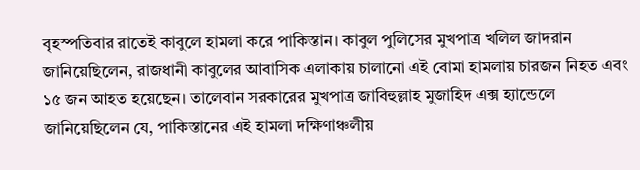বৃহস্পতিবার রাতেই কাবুলে হামলা করে পাকিস্তান। কাবুল পুলিসের মুখপাত্র খলিল জাদরান জানিয়েছিলেন, রাজধানী কাবুলের আবাসিক এলাকায় চালানো এই বোমা হামলায় চারজন নিহত এবং ১৫ জন আহত হয়েছেন। তালেবান সরকারের মুখপাত্র জাবিহুল্লাহ মুজাহিদ এক্স হ্যান্ডেলে জানিয়েছিলেন যে, পাকিস্তানের এই হামলা দক্ষিণাঞ্চলীয়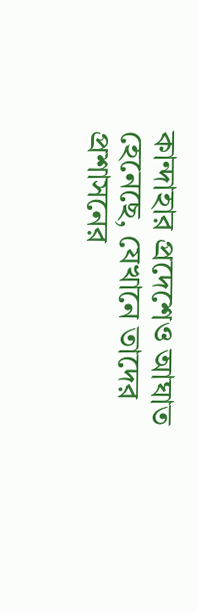কান্দাহার প্রদেশেও আঘাত হেনেছে, যেখানে তাদের প্রশাসনের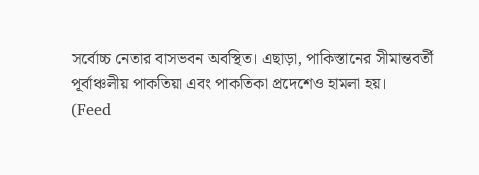সর্বোচ্চ নেতার বাসভবন অবস্থিত। এছাড়া, পাকিস্তানের সীমান্তবর্তী পূর্বাঞ্চলীয় পাকতিয়া এবং পাকতিকা প্রদেশেও হামলা হয়।
(Feed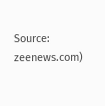Source: zeenews.com)